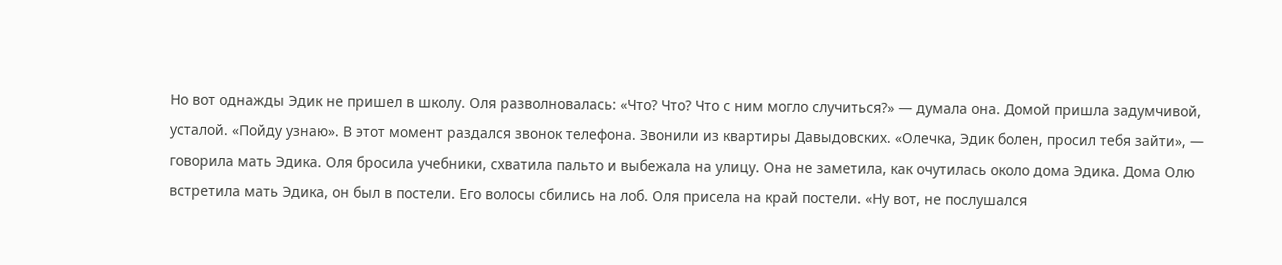Но вот однажды Эдик не пришел в школу. Оля разволновалась: «Что? Что? Что с ним могло случиться?» — думала она. Домой пришла задумчивой, усталой. «Пойду узнаю». В этот момент раздался звонок телефона. Звонили из квартиры Давыдовских. «Олечка, Эдик болен, просил тебя зайти», — говорила мать Эдика. Оля бросила учебники, схватила пальто и выбежала на улицу. Она не заметила, как очутилась около дома Эдика. Дома Олю встретила мать Эдика, он был в постели. Его волосы сбились на лоб. Оля присела на край постели. «Ну вот, не послушался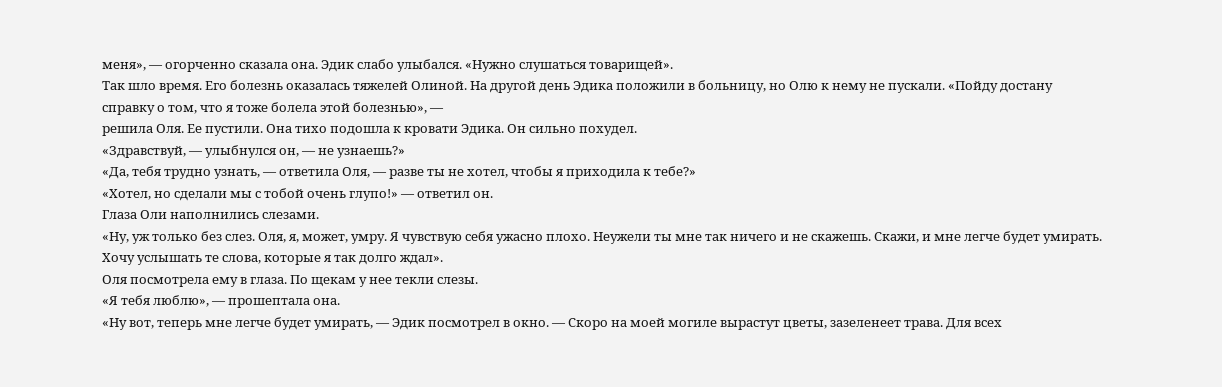меня», — огорченно сказала она. Эдик слабо улыбался. «Нужно слушаться товарищей».
Так шло время. Его болезнь оказалась тяжелей Олиной. На другой день Эдика положили в больницу, но Олю к нему не пускали. «Пойду достану справку о том, что я тоже болела этой болезнью», —
решила Оля. Ее пустили. Она тихо подошла к кровати Эдика. Он сильно похудел.
«Здравствуй, — улыбнулся он, — не узнаешь?»
«Да, тебя трудно узнать, — ответила Оля, — разве ты не хотел, чтобы я приходила к тебе?»
«Хотел, но сделали мы с тобой очень глупо!» — ответил он.
Глаза Оли наполнились слезами.
«Ну, уж только без слез. Оля, я, может, умру. Я чувствую себя ужасно плохо. Неужели ты мне так ничего и не скажешь. Скажи, и мне легче будет умирать. Хочу услышать те слова, которые я так долго ждал».
Оля посмотрела ему в глаза. По щекам у нее текли слезы.
«Я тебя люблю», — прошептала она.
«Ну вот, теперь мне легче будет умирать, — Эдик посмотрел в окно. — Скоро на моей могиле вырастут цветы, зазеленеет трава. Для всех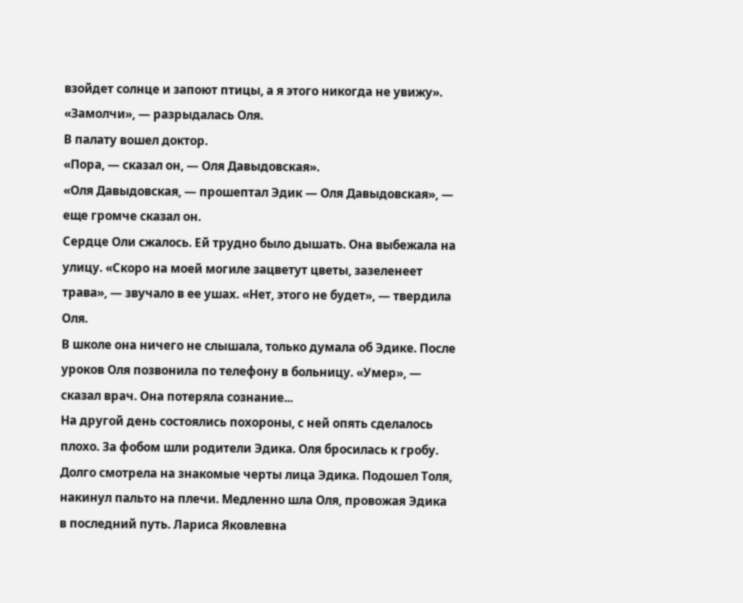взойдет солнце и запоют птицы, а я этого никогда не увижу».
«Замолчи», — разрыдалась Оля.
В палату вошел доктор.
«Пора, — сказал он, — Оля Давыдовская».
«Оля Давыдовская, — прошептал Эдик — Оля Давыдовская», — еще громче сказал он.
Сердце Оли сжалось. Ей трудно было дышать. Она выбежала на улицу. «Скоро на моей могиле зацветут цветы, зазеленеет трава», — звучало в ее ушах. «Нет, этого не будет», — твердила Оля.
В школе она ничего не слышала, только думала об Эдике. После уроков Оля позвонила по телефону в больницу. «Умер», — сказал врач. Она потеряла сознание...
На другой день состоялись похороны, с ней опять сделалось плохо. За фобом шли родители Эдика. Оля бросилась к гробу. Долго смотрела на знакомые черты лица Эдика. Подошел Толя, накинул пальто на плечи. Медленно шла Оля, провожая Эдика в последний путь. Лариса Яковлевна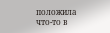положила что-то в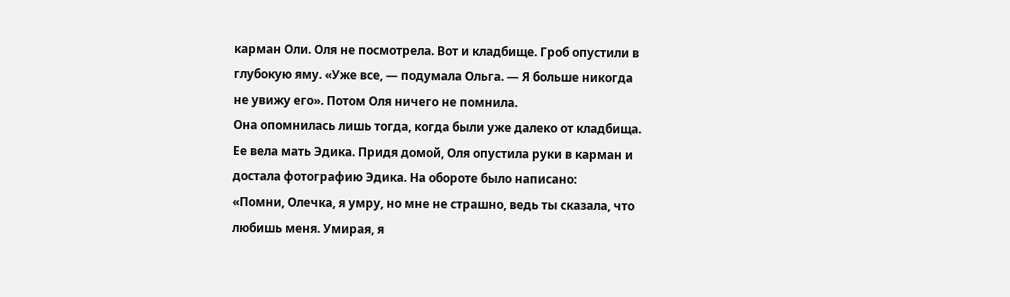карман Оли. Оля не посмотрела. Вот и кладбище. Гроб опустили в глубокую яму. «Уже все, — подумала Ольга. — Я больше никогда не увижу его». Потом Оля ничего не помнила.
Она опомнилась лишь тогда, когда были уже далеко от кладбища. Ее вела мать Эдика. Придя домой, Оля опустила руки в карман и достала фотографию Эдика. На обороте было написано:
«Помни, Олечка, я умру, но мне не страшно, ведь ты сказала, что любишь меня. Умирая, я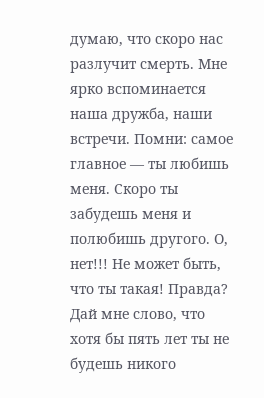думаю, что скоро нас разлучит смерть. Мне ярко вспоминается наша дружба, наши встречи. Помни: самое главное — ты любишь меня. Скоро ты забудешь меня и полюбишь другого. О, нет!!! Не может быть, что ты такая! Правда? Дай мне слово, что хотя бы пять лет ты не будешь никого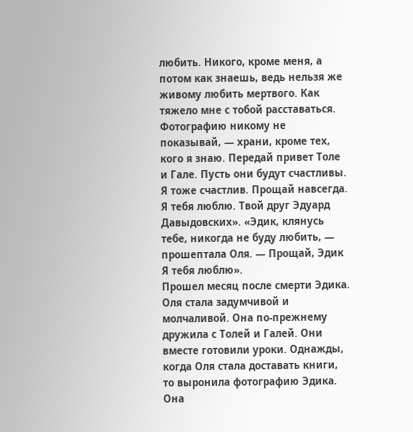любить. Никого, кроме меня, а потом как знаешь, ведь нельзя же живому любить мертвого. Как тяжело мне с тобой расставаться. Фотографию никому не показывай, — храни, кроме тех, кого я знаю. Передай привет Толе и Гале. Пусть они будут счастливы. Я тоже счастлив. Прощай навсегда. Я тебя люблю. Твой друг Эдуард Давыдовских». «Эдик, клянусь тебе, никогда не буду любить, — прошептала Оля. — Прощай, Эдик Я тебя люблю».
Прошел месяц после смерти Эдика. Оля стала задумчивой и молчаливой. Она по-прежнему дружила с Толей и Галей. Они вместе готовили уроки. Однажды, когда Оля стала доставать книги, то выронила фотографию Эдика. Она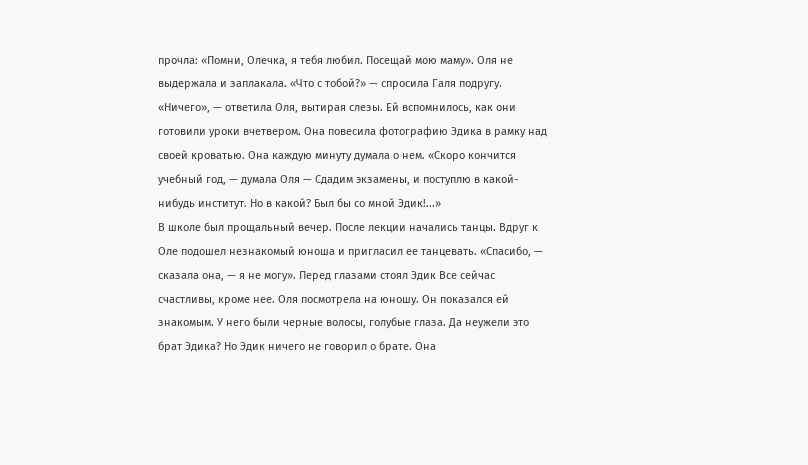прочла: «Помни, Олечка, я тебя любил. Посещай мою маму». Оля не выдержала и заплакала. «Что с тобой?» — спросила Галя подругу. «Ничего», — ответила Оля, вытирая слезы. Ей вспомнилось, как они готовили уроки вчетвером. Она повесила фотографию Эдика в рамку над своей кроватью. Она каждую минуту думала о нем. «Скоро кончится учебный год, — думала Оля — Сдадим экзамены, и поступлю в какой-нибудь институт. Но в какой? Был бы со мной Эдик!...»
В школе был прощальный вечер. После лекции начались танцы. Вдруг к Оле подошел незнакомый юноша и пригласил ее танцевать. «Спасибо, — сказала она, — я не могу». Перед глазами стоял Эдик Все сейчас счастливы, кроме нее. Оля посмотрела на юношу. Он показался ей знакомым. У него были черные волосы, голубые глаза. Да неужели это брат Эдика? Но Эдик ничего не говорил о брате. Она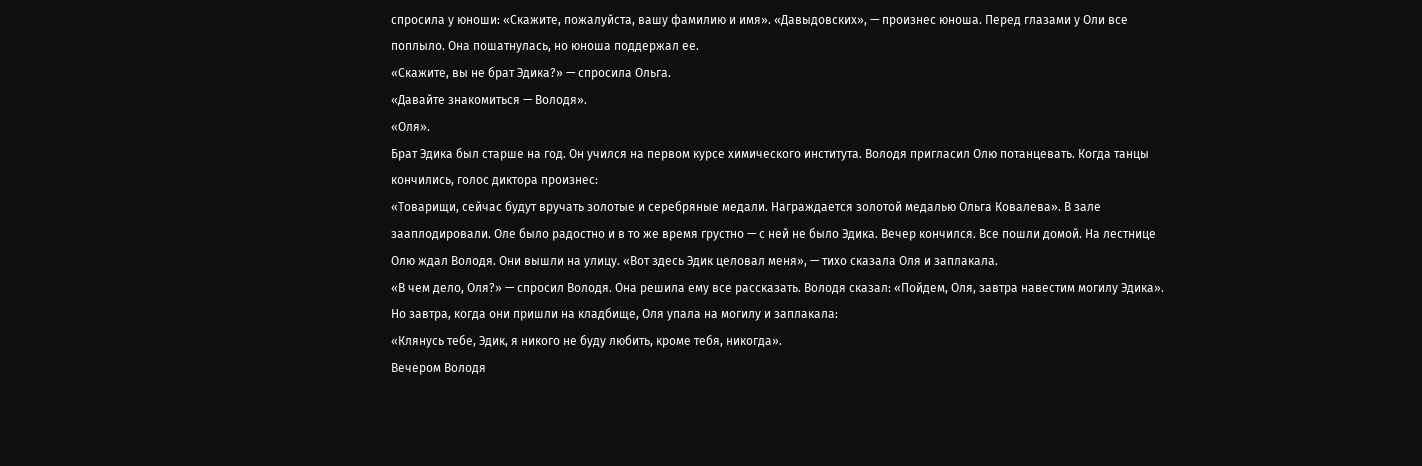спросила у юноши: «Скажите, пожалуйста, вашу фамилию и имя». «Давыдовских», — произнес юноша. Перед глазами у Оли все поплыло. Она пошатнулась, но юноша поддержал ее.
«Скажите, вы не брат Эдика?» — спросила Ольга.
«Давайте знакомиться — Володя».
«Оля».
Брат Эдика был старше на год. Он учился на первом курсе химического института. Володя пригласил Олю потанцевать. Когда танцы кончились, голос диктора произнес:
«Товарищи, сейчас будут вручать золотые и серебряные медали. Награждается золотой медалью Ольга Ковалева». В зале зааплодировали. Оле было радостно и в то же время грустно — с ней не было Эдика. Вечер кончился. Все пошли домой. На лестнице Олю ждал Володя. Они вышли на улицу. «Вот здесь Эдик целовал меня», — тихо сказала Оля и заплакала.
«В чем дело, Оля?» — спросил Володя. Она решила ему все рассказать. Володя сказал: «Пойдем, Оля, завтра навестим могилу Эдика». Но завтра, когда они пришли на кладбище, Оля упала на могилу и заплакала:
«Клянусь тебе, Эдик, я никого не буду любить, кроме тебя, никогда».
Вечером Володя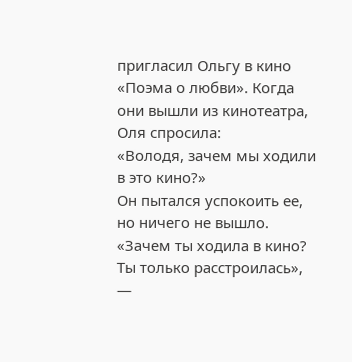пригласил Ольгу в кино «Поэма о любви». Когда они вышли из кинотеатра, Оля спросила:
«Володя, зачем мы ходили в это кино?»
Он пытался успокоить ее, но ничего не вышло.
«Зачем ты ходила в кино? Ты только расстроилась», —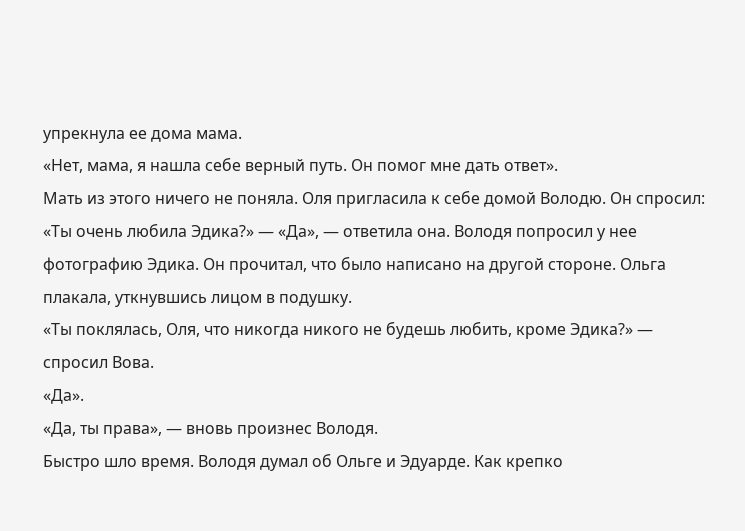упрекнула ее дома мама.
«Нет, мама, я нашла себе верный путь. Он помог мне дать ответ».
Мать из этого ничего не поняла. Оля пригласила к себе домой Володю. Он спросил: «Ты очень любила Эдика?» — «Да», — ответила она. Володя попросил у нее фотографию Эдика. Он прочитал, что было написано на другой стороне. Ольга плакала, уткнувшись лицом в подушку.
«Ты поклялась, Оля, что никогда никого не будешь любить, кроме Эдика?» — спросил Вова.
«Да».
«Да, ты права», — вновь произнес Володя.
Быстро шло время. Володя думал об Ольге и Эдуарде. Как крепко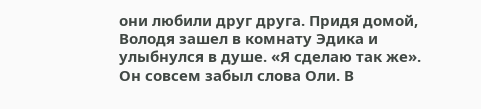они любили друг друга. Придя домой, Володя зашел в комнату Эдика и улыбнулся в душе. «Я сделаю так же». Он совсем забыл слова Оли. В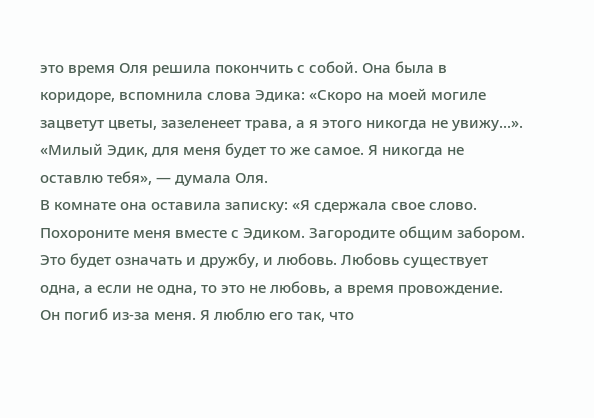это время Оля решила покончить с собой. Она была в коридоре, вспомнила слова Эдика: «Скоро на моей могиле зацветут цветы, зазеленеет трава, а я этого никогда не увижу...».
«Милый Эдик, для меня будет то же самое. Я никогда не оставлю тебя», — думала Оля.
В комнате она оставила записку: «Я сдержала свое слово. Похороните меня вместе с Эдиком. Загородите общим забором. Это будет означать и дружбу, и любовь. Любовь существует одна, а если не одна, то это не любовь, а время провождение. Он погиб из-за меня. Я люблю его так, что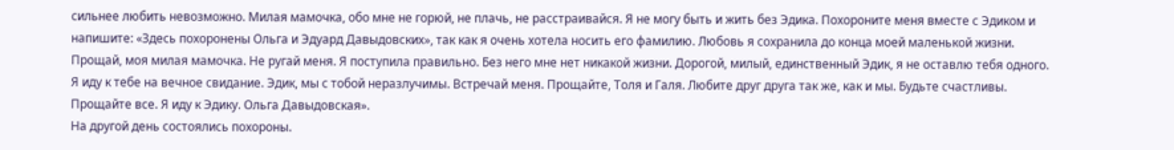сильнее любить невозможно. Милая мамочка, обо мне не горюй, не плачь, не расстраивайся. Я не могу быть и жить без Эдика. Похороните меня вместе с Эдиком и напишите: «Здесь похоронены Ольга и Эдуард Давыдовских», так как я очень хотела носить его фамилию. Любовь я сохранила до конца моей маленькой жизни. Прощай, моя милая мамочка. Не ругай меня. Я поступила правильно. Без него мне нет никакой жизни. Дорогой, милый, единственный Эдик, я не оставлю тебя одного. Я иду к тебе на вечное свидание. Эдик, мы с тобой неразлучимы. Встречай меня. Прощайте, Толя и Галя. Любите друг друга так же, как и мы. Будьте счастливы. Прощайте все. Я иду к Эдику. Ольга Давыдовская».
На другой день состоялись похороны.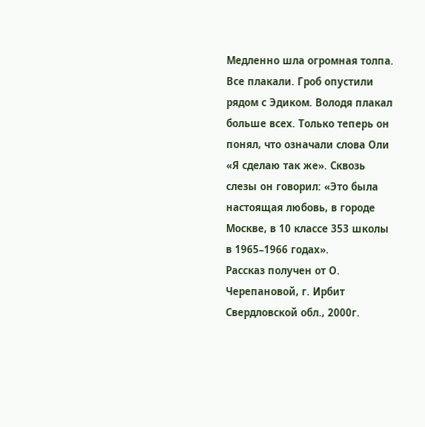Медленно шла огромная толпа. Все плакали. Гроб опустили рядом с Эдиком. Володя плакал больше всех. Только теперь он понял, что означали слова Оли «Я сделаю так же». Сквозь слезы он говорил: «Это была настоящая любовь, в городе Москве, в 10 классе 353 школы в 1965–1966 годах».
Рассказ получен от О. Черепановой, г. Ирбит Свердловской обл., 2000г.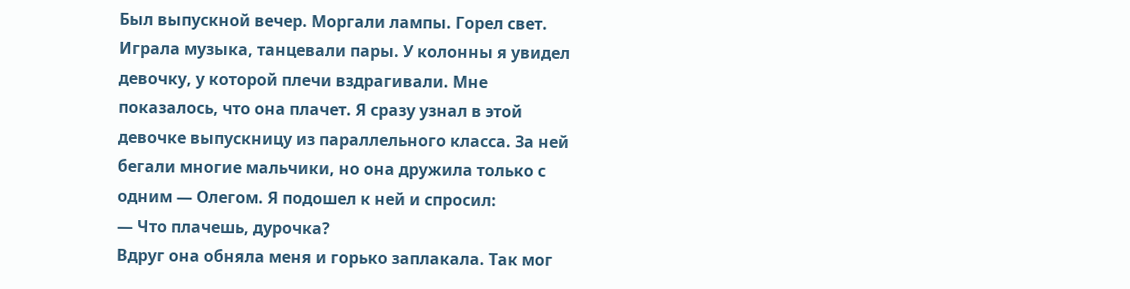Был выпускной вечер. Моргали лампы. Горел свет. Играла музыка, танцевали пары. У колонны я увидел девочку, у которой плечи вздрагивали. Мне показалось, что она плачет. Я сразу узнал в этой девочке выпускницу из параллельного класса. За ней бегали многие мальчики, но она дружила только с одним — Олегом. Я подошел к ней и спросил:
— Что плачешь, дурочка?
Вдруг она обняла меня и горько заплакала. Так мог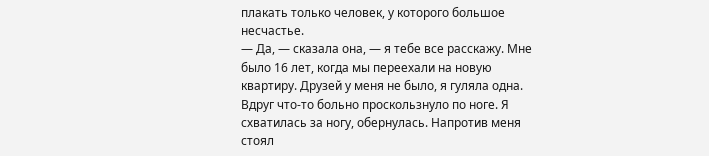плакать только человек, у которого большое несчастье.
— Да, — сказала она, — я тебе все расскажу. Мне было 16 лет, когда мы переехали на новую квартиру. Друзей у меня не было, я гуляла одна. Вдруг что-то больно проскользнуло по ноге. Я схватилась за ногу, обернулась. Напротив меня стоял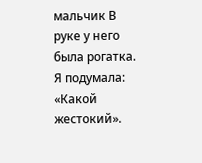мальчик В руке у него была рогатка. Я подумала: «Какой жестокий».